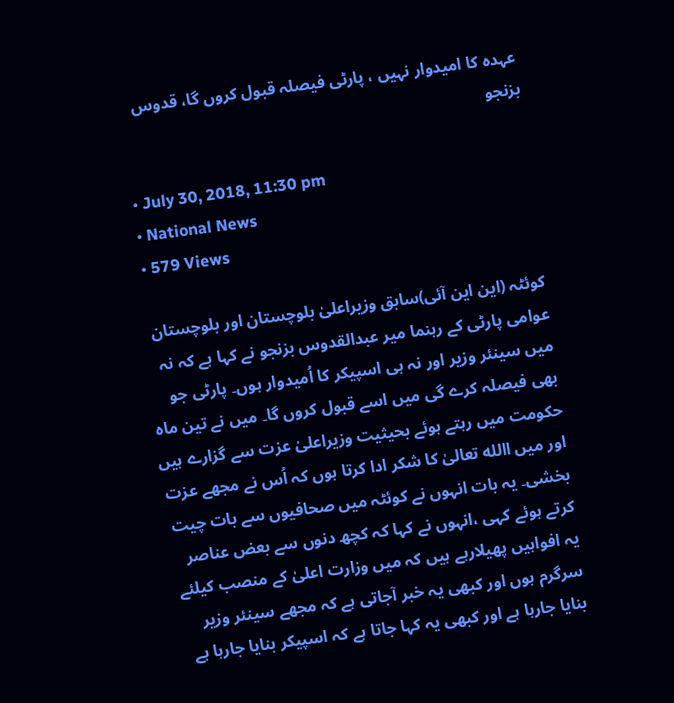عہدہ کا امیدوار نہیں ، پارٹی فیصلہ قبول کروں گا، قدوس بزنجو

  • July 30, 2018, 11:30 pm
  • National News
  • 579 Views

کوئٹہ (این این آئی)سابق وزیراعلیٰ بلوچستان اور بلوچستان عوامی پارٹی کے رہنما میر عبدالقدوس بزنجو نے کہا ہے کہ نہ میں سینئر وزیر اور نہ ہی اسپیکر کا اُمیدوار ہوں۔ پارٹی جو بھی فیصلہ کرے گی میں اسے قبول کروں گا۔ میں نے تین ماہ حکومت میں رہتے ہوئے بحیثیت وزیراعلیٰ عزت سے گزارے ہیں اور میں االله تعالیٰ کا شکر ادا کرتا ہوں کہ اُس نے مجھے عزت بخشی۔ یہ بات انہوں نے کوئٹہ میں صحافیوں سے بات چیت کرتے ہوئے کہی ،انہوں نے کہا کہ کچھ دنوں سے بعض عناصر یہ افواہیں پھیلارہے ہیں کہ میں وزارت اعلیٰ کے منصب کیلئے سرگرم ہوں اور کبھی یہ خبر آجاتی ہے کہ مجھے سینئر وزیر بنایا جارہا ہے اور کبھی یہ کہا جاتا ہے کہ اسپیکر بنایا جارہا ہے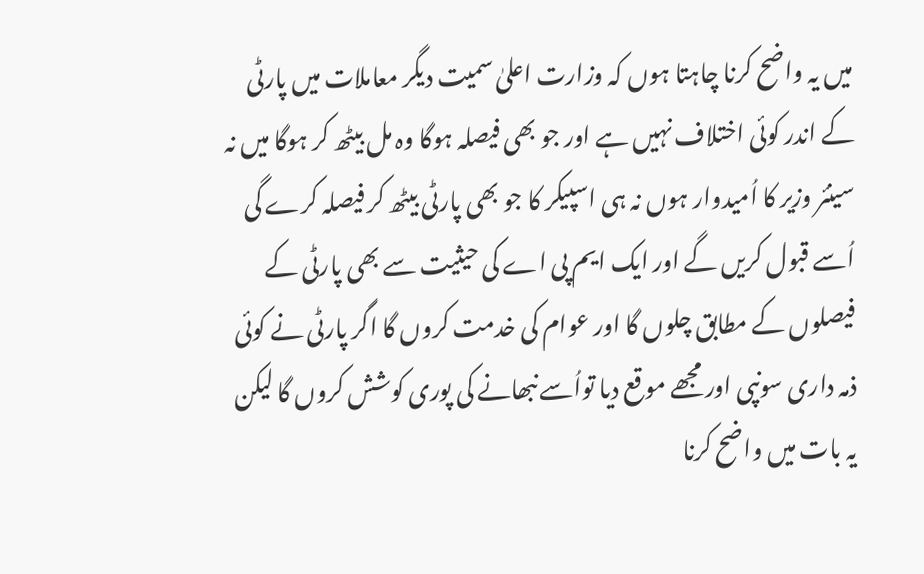میں یہ واضح کرنا چاہتا ہوں کہ وزارت اعلیٰ سمیت دیگر معاملات میں پارٹی کے اندر کوئی اختلاف نہیں ہے اور جو بھی فیصلہ ہوگا وہ مل بیٹھ کر ہوگا میں نہ سینئر وزیر کا اُمیدوار ہوں نہ ہی اسپیکر کا جو بھی پارٹی بیٹھ کر فیصلہ کرے گی اُسے قبول کریں گے اور ایک ایم پی اے کی حیثیت سے بھی پارٹی کے فیصلوں کے مطابق چلوں گا اور عوام کی خدمت کروں گا اگر پارٹی نے کوئی ذمہ داری سونپی اور مجھے موقع دیا تواُسے نبھانے کی پوری کوشش کروں گا لیکن یہ بات میں واضح کرنا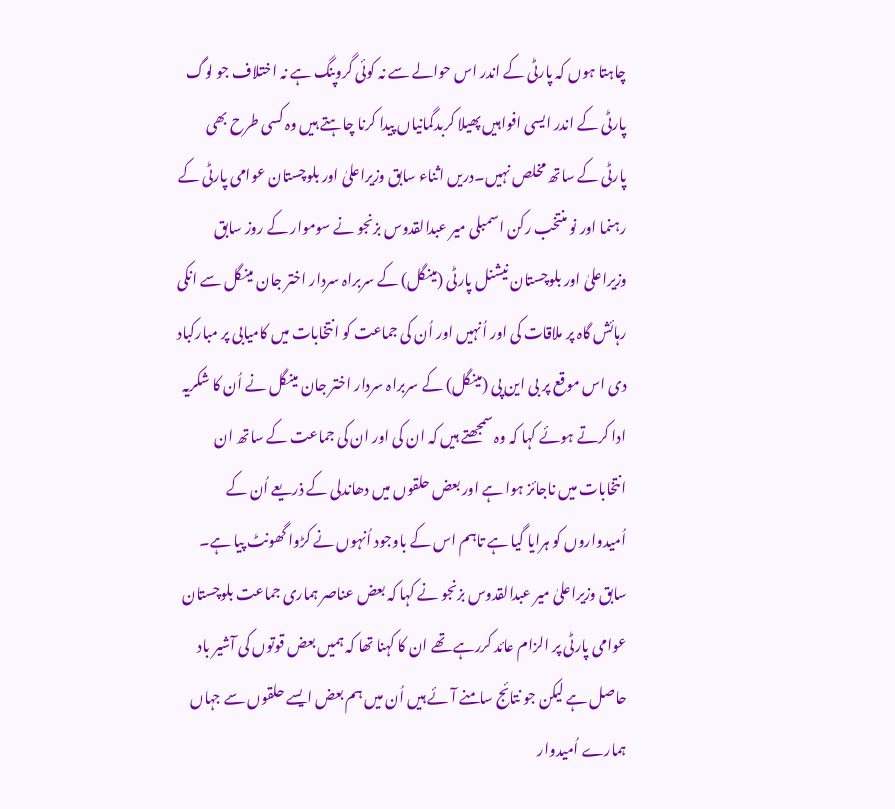چاہتا ہوں کہ پارٹی کے اندر اس حوالے سے نہ کوئی گروپنگ ہے نہ اختلاف جو لوگ پارٹی کے اندر ایسی افواہیں پھیلا کربدگمانیاں پیدا کرنا چاہتے ہیں وہ کسی طرح بھی پارٹی کے ساتھ مخلص نہیں۔دریں اثناء سابق وزیراعلیٰ اور بلوچستان عوامی پارٹی کے رہنما اور نو منتخب رکن اسمبلی میر عبدالقدوس بزنجو نے سوموار کے روز سابق وزیراعلیٰ اور بلوچستان نیشنل پارٹی (مینگل) کے سربراہ سردار اختر جان مینگل سے انکی رہائش گاہ پر ملاقات کی اور اُنہیں اور اُن کی جماعت کو انتخابات میں کامیابی پر مبارکباد دی اس موقع پر بی این پی (مینگل) کے سربراہ سردار اختر جان مینگل نے اُن کا شکریہ ادا کرتے ہوئے کہا کہ وہ سمجھتے ہیں کہ ان کی اور ان کی جماعت کے ساتھ ان انتخابات میں ناجائز ہوا ہے اور بعض حلقوں میں دھاندلی کے ذریعے اُن کے اُمیدواروں کو ہرایا گیا ہے تاہم اس کے باوجود اُنہوں نے کڑوا گھونٹ پیا ہے۔ سابق وزیراعلیٰ میر عبدالقدوس بزنجو نے کہا کہ بعض عناصر ہماری جماعت بلوچستان عوامی پارٹی پر الزام عائد کررہے تھے ان کا کہنا تھا کہ ہمیں بعض قوتوں کی آشیر باد حاصل ہے لیکن جو نتائج سامنے آئے ہیں اُن میں ہم بعض ایسے حلقوں سے جہاں ہمارے اُمیدوار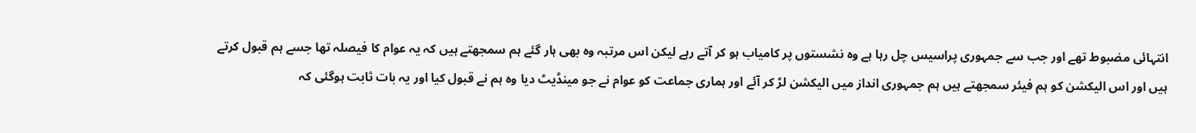انتہائی مضبوط تھے اور جب سے جمہوری پراسیس چل رہا ہے وہ نشستوں پر کامیاب ہو کر آتے رہے لیکن اس مرتبہ وہ بھی ہار گئے ہم سمجھتے ہیں کہ یہ عوام کا فیصلہ تھا جسے ہم قبول کرتے ہیں اور اس الیکشن کو ہم فیئر سمجھتے ہیں ہم جمہوری انداز میں الیکشن لڑ کر آئے اور ہماری جماعت کو عوام نے جو مینڈیٹ دیا وہ ہم نے قبول کیا اور یہ بات ثابت ہوگئی کہ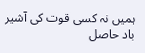ہمیں نہ کسی قوت کی آشیر باد حاصل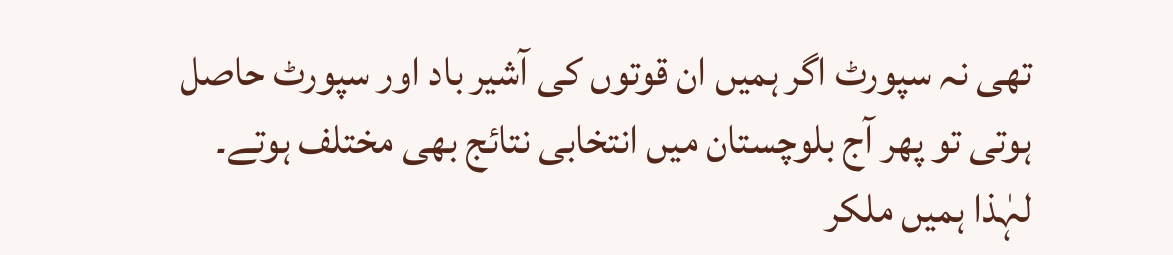تھی نہ سپورٹ اگر ہمیں ان قوتوں کی آشیر باد اور سپورٹ حاصل ہوتی تو پھر آج بلوچستان میں انتخابی نتائج بھی مختلف ہوتے۔ لہٰذا ہمیں ملکر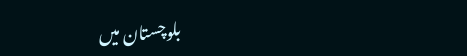بلوچستان میں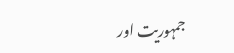جمہوریت اور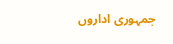جمہوری اداروں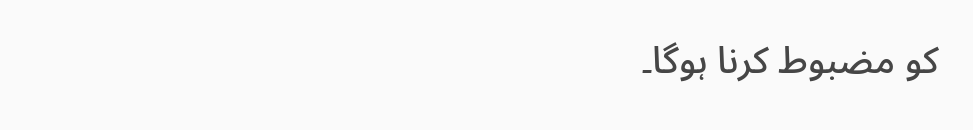کو مضبوط کرنا ہوگا۔